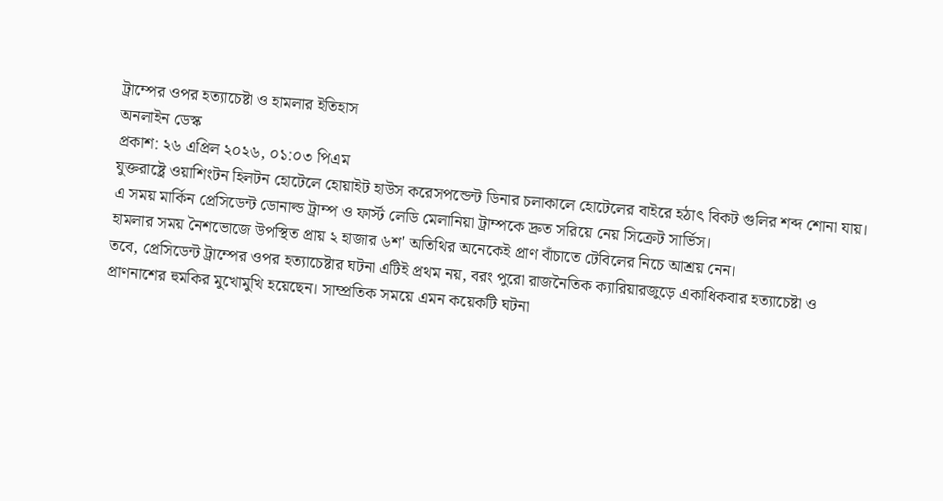ট্রাম্পের ওপর হত্যাচেষ্টা ও হামলার ইতিহাস
অনলাইন ডেস্ক
প্রকাশ: ২৬ এপ্রিল ২০২৬, ০১:০৩ পিএম
যুক্তরাষ্ট্রে ওয়াশিংটন হিলটন হোটেলে হোয়াইট হাউস করেসপন্ডেন্ট ডিনার চলাকালে হোটেলের বাইরে হঠাৎ বিকট গুলির শব্দ শোনা যায়। এ সময় মার্কিন প্রেসিডেন্ট ডোনাল্ড ট্রাম্প ও ফার্স্ট লেডি মেলানিয়া ট্রাম্পকে দ্রুত সরিয়ে নেয় সিক্রেট সার্ভিস।
হামলার সময় নৈশভোজে উপস্থিত প্রায় ২ হাজার ৬শ' অতিথির অনেকেই প্রাণ বাঁচাতে টেবিলের নিচে আশ্রয় নেন।
তবে, প্রেসিডেন্ট ট্রাম্পের ওপর হত্যাচেষ্টার ঘটনা এটিই প্রথম নয়, বরং পুরো রাজনৈতিক ক্যারিয়ারজুড়ে একাধিকবার হত্যাচেষ্টা ও প্রাণনাশের হুমকির মুখোমুখি হয়েছেন। সাম্প্রতিক সময়ে এমন কয়েকটি ঘটনা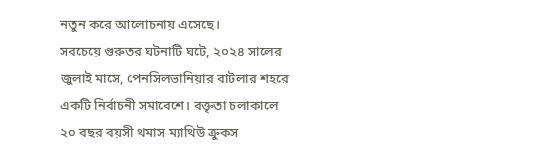নতুন করে আলোচনায় এসেছে।
সবচেয়ে গুরুতর ঘটনাটি ঘটে, ২০২৪ সালের জুলাই মাসে, পেনসিলভানিয়ার বাটলার শহরে একটি নির্বাচনী সমাবেশে। বক্তৃতা চলাকালে ২০ বছর বয়সী থমাস ম্যাথিউ ক্রুকস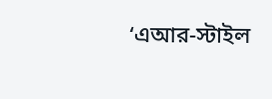‘এআর-স্টাইল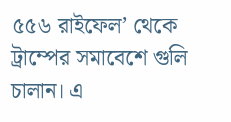৫৫৬ রাইফেল’ থেকে ট্রাম্পের সমাবেশে গুলি চালান। এ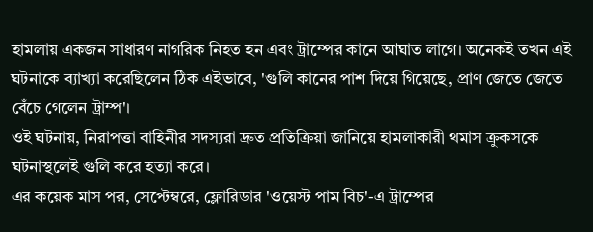হামলায় একজন সাধারণ নাগরিক নিহত হন এবং ট্রাম্পের কানে আঘাত লাগে। অনেকই তখন এই ঘটনাকে ব্যাখ্যা করেছিলেন ঠিক এইভাবে, 'গুলি কানের পাশ দিয়ে গিয়েছে, প্রাণ জেতে জেতে বেঁচে গেলেন ট্রাম্প'।
ওই ঘটনায়, নিরাপত্তা বাহিনীর সদস্যরা দ্রুত প্রতিক্রিয়া জানিয়ে হামলাকারী থমাস ক্রুকসকে ঘটনাস্থলেই গুলি করে হত্যা করে।
এর কয়েক মাস পর, সেপ্টেম্বরে, ফ্লোরিডার 'ওয়েস্ট পাম বিচ'-এ ট্রাম্পের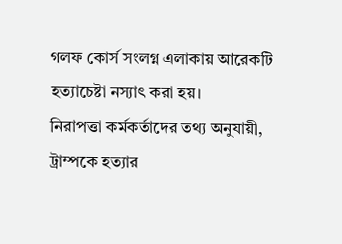গলফ কোর্স সংলগ্ন এলাকায় আরেকটি হত্যাচেষ্টা নস্যাৎ করা হয়।
নিরাপত্তা কর্মকর্তাদের তথ্য অনুযায়ী, ট্রাম্পকে হত্যার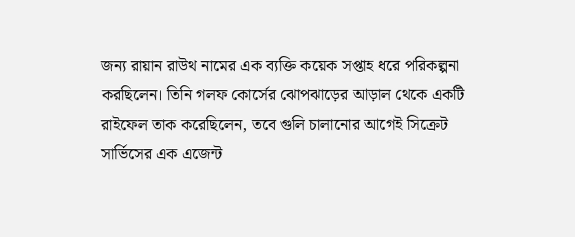জন্য রায়ান রাউথ নামের এক ব্যক্তি কয়েক সপ্তাহ ধরে পরিকল্পনা করছিলেন। তিনি গলফ কোর্সের ঝোপঝাড়ের আড়াল থেকে একটি রাইফেল তাক করেছিলেন, তবে গুলি চালানোর আগেই সিক্রেট সার্ভিসের এক এজেন্ট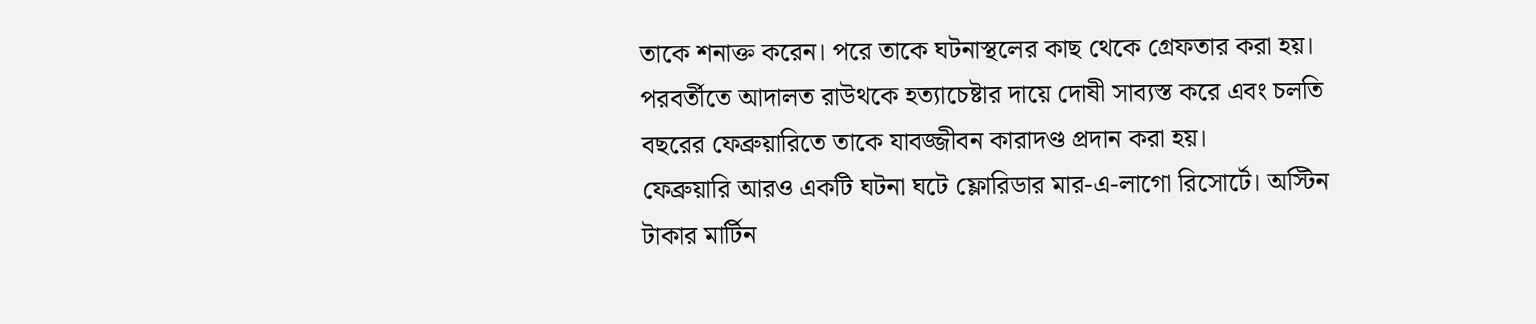তাকে শনাক্ত করেন। পরে তাকে ঘটনাস্থলের কাছ থেকে গ্রেফতার করা হয়। পরবর্তীতে আদালত রাউথকে হত্যাচেষ্টার দায়ে দোষী সাব্যস্ত করে এবং চলতি বছরের ফেব্রুয়ারিতে তাকে যাবজ্জীবন কারাদণ্ড প্রদান করা হয়।
ফেব্রুয়ারি আরও একটি ঘটনা ঘটে ফ্লোরিডার মার-এ-লাগো রিসোর্টে। অস্টিন টাকার মার্টিন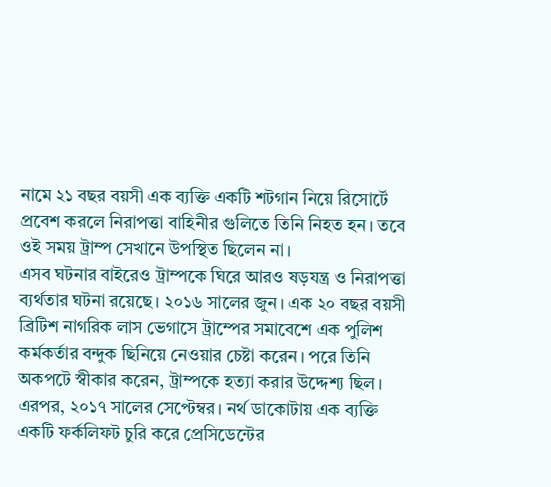নামে ২১ বছর বয়সী এক ব্যক্তি একটি শটগান নিয়ে রিসোর্টে প্রবেশ করলে নিরাপত্তা বাহিনীর গুলিতে তিনি নিহত হন। তবে ওই সময় ট্রাম্প সেখানে উপস্থিত ছিলেন না।
এসব ঘটনার বাইরেও ট্রাম্পকে ঘিরে আরও ষড়যন্ত্র ও নিরাপত্তা ব্যর্থতার ঘটনা রয়েছে। ২০১৬ সালের জুন। এক ২০ বছর বয়সী ব্রিটিশ নাগরিক লাস ভেগাসে ট্রাম্পের সমাবেশে এক পুলিশ কর্মকর্তার বন্দুক ছিনিয়ে নেওয়ার চেষ্টা করেন। পরে তিনি অকপটে স্বীকার করেন, ট্রাম্পকে হত্যা করার উদ্দেশ্য ছিল।
এরপর, ২০১৭ সালের সেপ্টেম্বর। নর্থ ডাকোটায় এক ব্যক্তি একটি ফর্কলিফট চুরি করে প্রেসিডেন্টের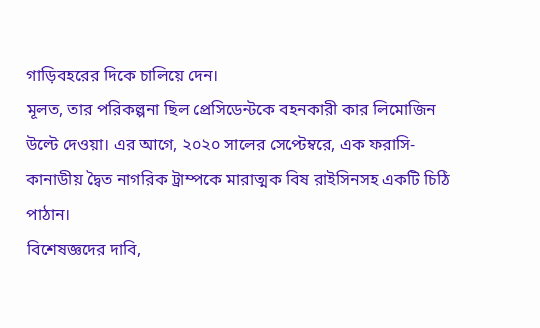গাড়িবহরের দিকে চালিয়ে দেন।
মূলত, তার পরিকল্পনা ছিল প্রেসিডেন্টকে বহনকারী কার লিমোজিন উল্টে দেওয়া। এর আগে, ২০২০ সালের সেপ্টেম্বরে, এক ফরাসি-কানাডীয় দ্বৈত নাগরিক ট্রাম্পকে মারাত্মক বিষ রাইসিনসহ একটি চিঠি পাঠান।
বিশেষজ্ঞদের দাবি,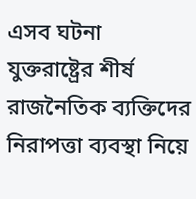এসব ঘটনা যুক্তরাষ্ট্রের শীর্ষ রাজনৈতিক ব্যক্তিদের নিরাপত্তা ব্যবস্থা নিয়ে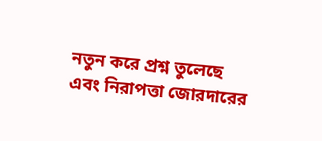নতুন করে প্রশ্ন তুলেছে এবং নিরাপত্তা জোরদারের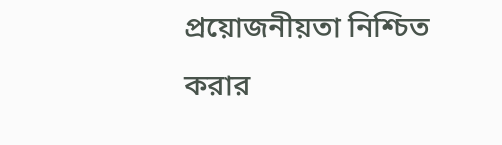প্রয়োজনীয়তা নিশ্চিত করার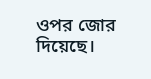ওপর জোর দিয়েছে।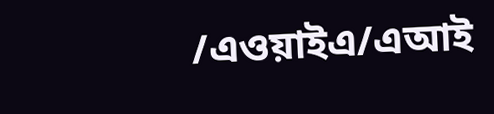/এওয়াইএ/এআই